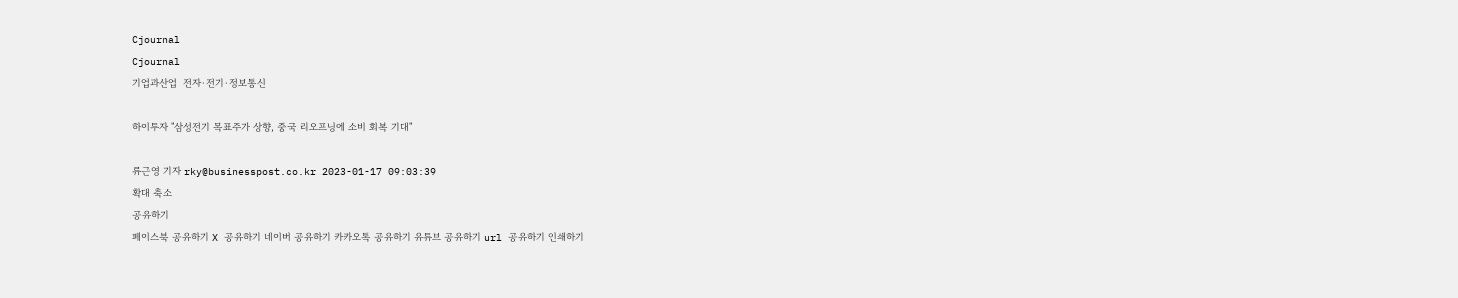Cjournal
Cjournal
기업과산업  전자·전기·정보통신

하이투자 "삼성전기 목표주가 상향, 중국 리오프닝에 소비 회복 기대"

류근영 기자 rky@businesspost.co.kr 2023-01-17 09:03:39
확대 축소
공유하기
페이스북 공유하기 X 공유하기 네이버 공유하기 카카오톡 공유하기 유튜브 공유하기 url 공유하기 인쇄하기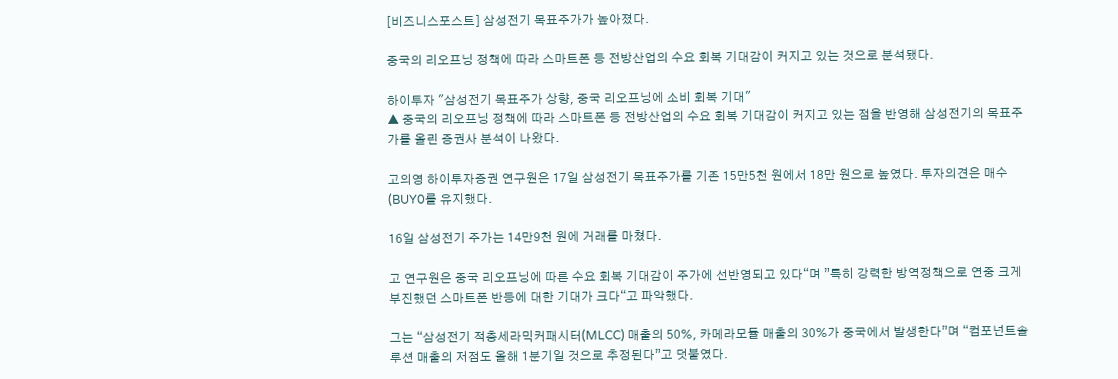[비즈니스포스트] 삼성전기 목표주가가 높아졌다.

중국의 리오프닝 정책에 따라 스마트폰 등 전방산업의 수요 회복 기대감이 커지고 있는 것으로 분석됐다.

하이투자 "삼성전기 목표주가 상향, 중국 리오프닝에 소비 회복 기대"
▲ 중국의 리오프닝 정책에 따라 스마트폰 등 전방산업의 수요 회복 기대감이 커지고 있는 점을 반영해 삼성전기의 목표주가를 올린 증권사 분석이 나왔다.

고의영 하이투자증권 연구원은 17일 삼성전기 목표주가를 기존 15만5천 원에서 18만 원으로 높였다. 투자의견은 매수(BUY0를 유지했다.

16일 삼성전기 주가는 14만9천 원에 거래를 마쳤다.

고 연구원은 중국 리오프닝에 따른 수요 회복 기대감이 주가에 선반영되고 있다“며 ”특히 강력한 방역정책으로 연중 크게 부진했던 스마트폰 반등에 대한 기대가 크다“고 파악했다.

그는 “삼성전기 적층세라믹커패시터(MLCC) 매출의 50%, 카메라모듈 매출의 30%가 중국에서 발생한다”며 “컴포넌트솔루션 매출의 저점도 올해 1분기일 것으로 추정된다”고 덧붙였다.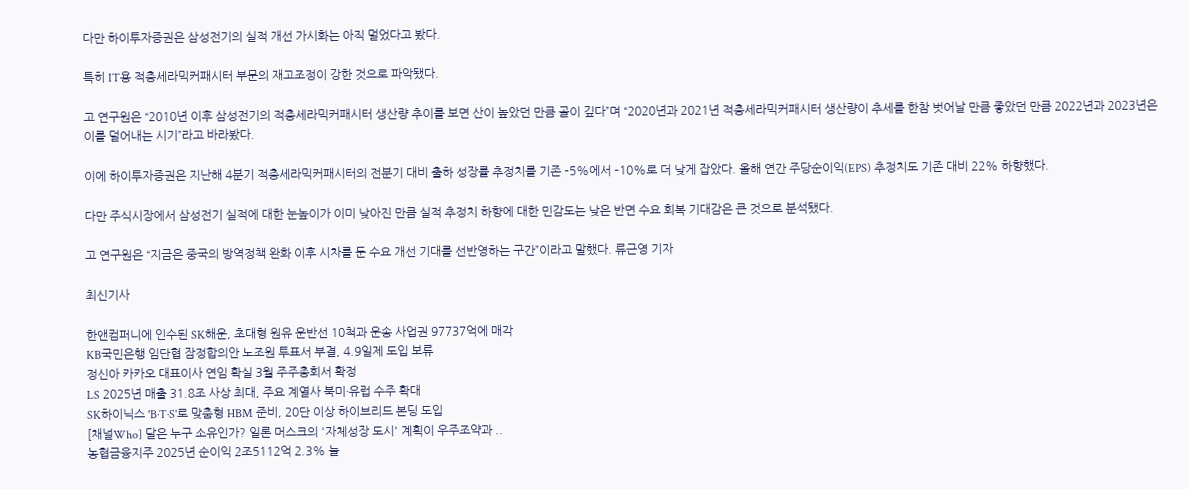다만 하이투자증권은 삼성전기의 실적 개선 가시화는 아직 멀었다고 봤다.

특히 IT용 적층세라믹커패시터 부문의 재고조정이 강한 것으로 파악됐다.

고 연구원은 “2010년 이후 삼성전기의 적층세라믹커패시터 생산량 추이를 보면 산이 높았던 만큼 골이 깊다”며 “2020년과 2021년 적층세라믹커패시터 생산량이 추세를 한참 벗어날 만큼 좋았던 만큼 2022년과 2023년은 이를 덜어내는 시기”라고 바라봤다.

이에 하이투자증권은 지난해 4분기 적층세라믹커패시터의 전분기 대비 출하 성장률 추정치를 기존 –5%에서 –10%로 더 낮게 잡았다. 올해 연간 주당순이익(EPS) 추정치도 기존 대비 22% 하향했다.

다만 주식시장에서 삼성전기 실적에 대한 눈높이가 이미 낮아진 만큼 실적 추정치 하향에 대한 민감도는 낮은 반면 수요 회복 기대감은 큰 것으로 분석됐다.

고 연구원은 “지금은 중국의 방역정책 완화 이후 시차를 둔 수요 개선 기대를 선반영하는 구간”이라고 말했다. 류근영 기자

최신기사

한앤컴퍼니에 인수된 SK해운, 초대형 원유 운반선 10척과 운송 사업권 97737억에 매각
KB국민은행 임단협 잠정합의안 노조원 투표서 부결, 4.9일제 도입 보류
정신아 카카오 대표이사 연임 확실 3월 주주총회서 확정
LS 2025년 매출 31.8조 사상 최대, 주요 계열사 북미·유럽 수주 확대
SK하이닉스 'B·T·S'로 맞춤형 HBM 준비, 20단 이상 하이브리드 본딩 도입
[채널Who] 달은 누구 소유인가? 일론 머스크의 '자체성장 도시' 계획이 우주조약과 ..
농협금융지주 2025년 순이익 2조5112억 2.3% 늘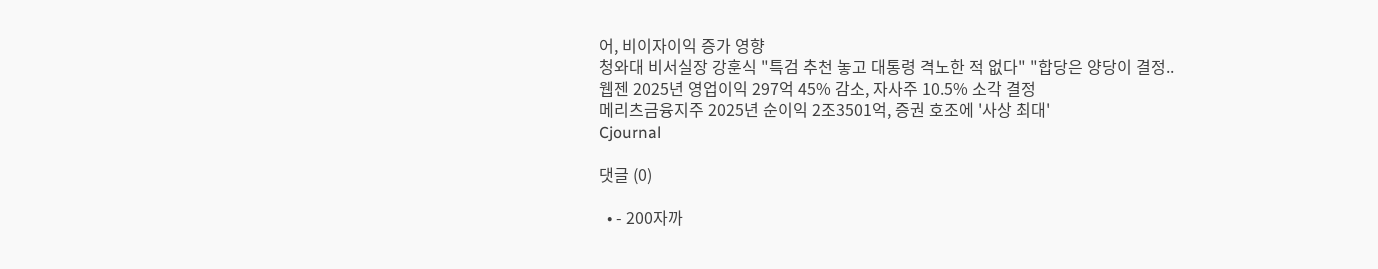어, 비이자이익 증가 영향
청와대 비서실장 강훈식 "특검 추천 놓고 대통령 격노한 적 없다" "합당은 양당이 결정..
웹젠 2025년 영업이익 297억 45% 감소, 자사주 10.5% 소각 결정
메리츠금융지주 2025년 순이익 2조3501억, 증권 호조에 '사상 최대'
Cjournal

댓글 (0)

  • - 200자까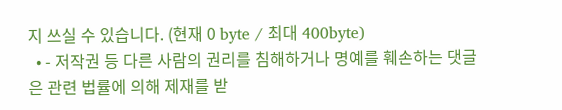지 쓰실 수 있습니다. (현재 0 byte / 최대 400byte)
  • - 저작권 등 다른 사람의 권리를 침해하거나 명예를 훼손하는 댓글은 관련 법률에 의해 제재를 받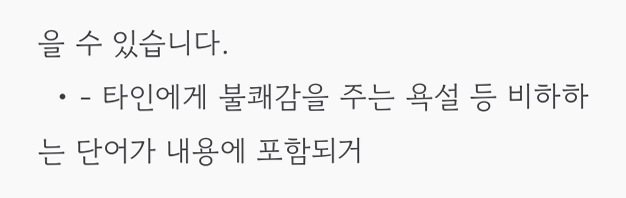을 수 있습니다.
  • - 타인에게 불쾌감을 주는 욕설 등 비하하는 단어가 내용에 포함되거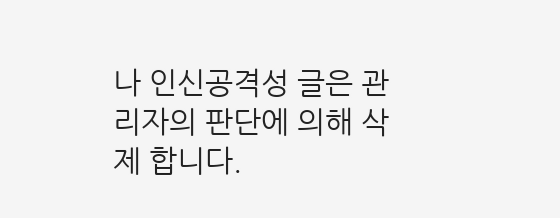나 인신공격성 글은 관리자의 판단에 의해 삭제 합니다.